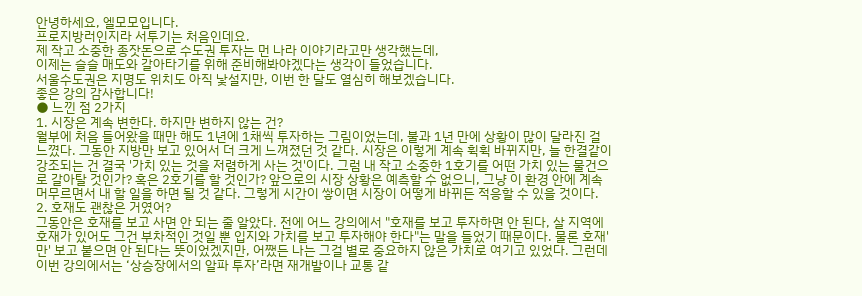안녕하세요, 엘모모입니다.
프로지방러인지라 서투기는 처음인데요.
제 작고 소중한 종잣돈으로 수도권 투자는 먼 나라 이야기라고만 생각했는데,
이제는 슬슬 매도와 갈아타기를 위해 준비해봐야겠다는 생각이 들었습니다.
서울수도권은 지명도 위치도 아직 낯설지만, 이번 한 달도 열심히 해보겠습니다.
좋은 강의 감사합니다!
● 느낀 점 2가지
1. 시장은 계속 변한다. 하지만 변하지 않는 건?
월부에 처음 들어왔을 때만 해도 1년에 1채씩 투자하는 그림이었는데, 불과 1년 만에 상황이 많이 달라진 걸 느꼈다. 그동안 지방만 보고 있어서 더 크게 느껴졌던 것 같다. 시장은 이렇게 계속 휙휙 바뀌지만, 늘 한결같이 강조되는 건 결국 '가치 있는 것을 저렴하게 사는 것'이다. 그럼 내 작고 소중한 1호기를 어떤 가치 있는 물건으로 갈아탈 것인가? 혹은 2호기를 할 것인가? 앞으로의 시장 상황은 예측할 수 없으니, 그냥 이 환경 안에 계속 머무르면서 내 할 일을 하면 될 것 같다. 그렇게 시간이 쌓이면 시장이 어떻게 바뀌든 적응할 수 있을 것이다.
2. 호재도 괜찮은 거였어?
그동안은 호재를 보고 사면 안 되는 줄 알았다. 전에 어느 강의에서 "호재를 보고 투자하면 안 된다, 살 지역에 호재가 있어도 그건 부차적인 것일 뿐 입지와 가치를 보고 투자해야 한다"는 말을 들었기 때문이다. 물론 호재'만' 보고 붙으면 안 된다는 뜻이었겠지만, 어쨌든 나는 그걸 별로 중요하지 않은 가치로 여기고 있었다. 그런데 이번 강의에서는 ‘상승장에서의 알파 투자’라면 재개발이나 교통 같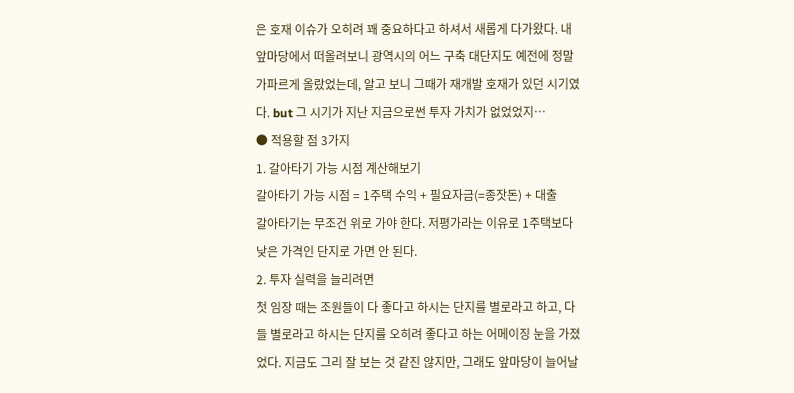은 호재 이슈가 오히려 꽤 중요하다고 하셔서 새롭게 다가왔다. 내 앞마당에서 떠올려보니 광역시의 어느 구축 대단지도 예전에 정말 가파르게 올랐었는데, 알고 보니 그때가 재개발 호재가 있던 시기였다. but 그 시기가 지난 지금으로썬 투자 가치가 없었었지…
● 적용할 점 3가지
1. 갈아타기 가능 시점 계산해보기
갈아타기 가능 시점 = 1주택 수익 + 필요자금(=종잣돈) + 대출
갈아타기는 무조건 위로 가야 한다. 저평가라는 이유로 1주택보다 낮은 가격인 단지로 가면 안 된다.
2. 투자 실력을 늘리려면
첫 임장 때는 조원들이 다 좋다고 하시는 단지를 별로라고 하고, 다들 별로라고 하시는 단지를 오히려 좋다고 하는 어메이징 눈을 가졌었다. 지금도 그리 잘 보는 것 같진 않지만, 그래도 앞마당이 늘어날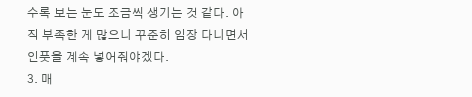수록 보는 눈도 조금씩 생기는 것 같다. 아직 부족한 게 많으니 꾸준히 임장 다니면서 인풋을 계속 넣어줘야겠다.
3. 매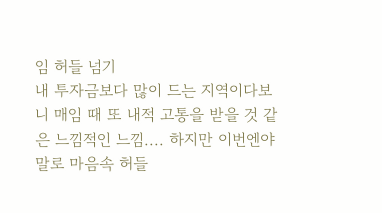임 허들 넘기
내 투자금보다 많이 드는 지역이다보니 매임 때 또 내적 고통을 받을 것 같은 느낌적인 느낌.... 하지만 이번엔야말로 마음속 허들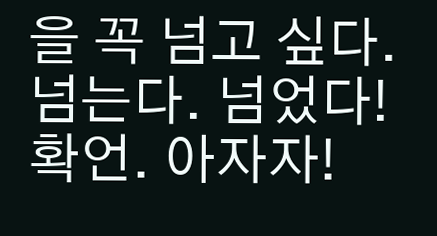을 꼭 넘고 싶다. 넘는다. 넘었다! 확언. 아자자!